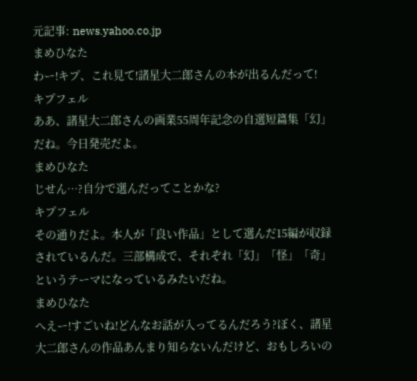元記事: news.yahoo.co.jp
まめひなた
わー!キプ、これ見て!諸星大二郎さんの本が出るんだって!
キプフェル
ああ、諸星大二郎さんの画業55周年記念の自選短篇集「幻」だね。今日発売だよ。
まめひなた
じせん…?自分で選んだってことかな?
キプフェル
その通りだよ。本人が「良い作品」として選んだ15編が収録されているんだ。三部構成で、それぞれ「幻」「怪」「奇」というテーマになっているみたいだね。
まめひなた
へえー!すごいね!どんなお話が入ってるんだろう?ぼく、諸星大二郎さんの作品あんまり知らないんだけど、おもしろいの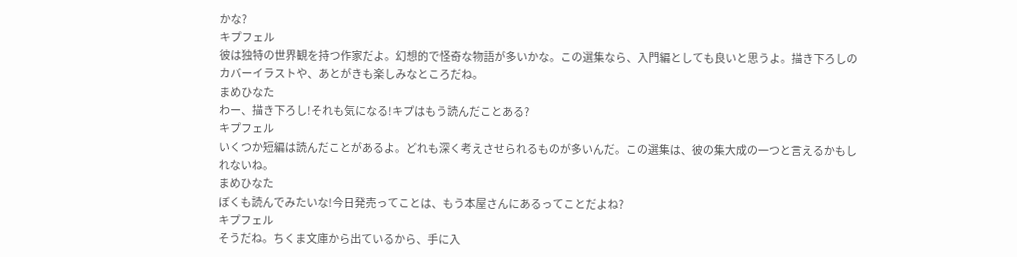かな?
キプフェル
彼は独特の世界観を持つ作家だよ。幻想的で怪奇な物語が多いかな。この選集なら、入門編としても良いと思うよ。描き下ろしのカバーイラストや、あとがきも楽しみなところだね。
まめひなた
わー、描き下ろし!それも気になる!キプはもう読んだことある?
キプフェル
いくつか短編は読んだことがあるよ。どれも深く考えさせられるものが多いんだ。この選集は、彼の集大成の一つと言えるかもしれないね。
まめひなた
ぼくも読んでみたいな!今日発売ってことは、もう本屋さんにあるってことだよね?
キプフェル
そうだね。ちくま文庫から出ているから、手に入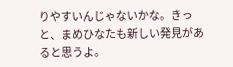りやすいんじゃないかな。きっと、まめひなたも新しい発見があると思うよ。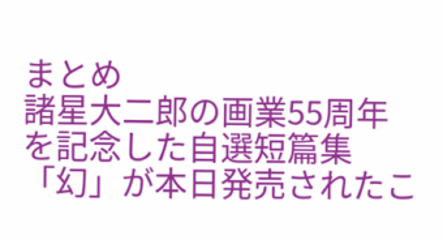まとめ
諸星大二郎の画業55周年を記念した自選短篇集「幻」が本日発売されたこ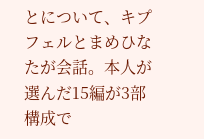とについて、キプフェルとまめひなたが会話。本人が選んだ15編が3部構成で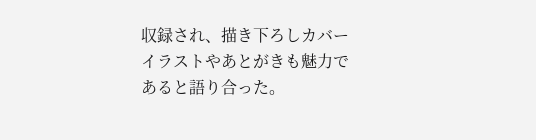収録され、描き下ろしカバーイラストやあとがきも魅力であると語り合った。